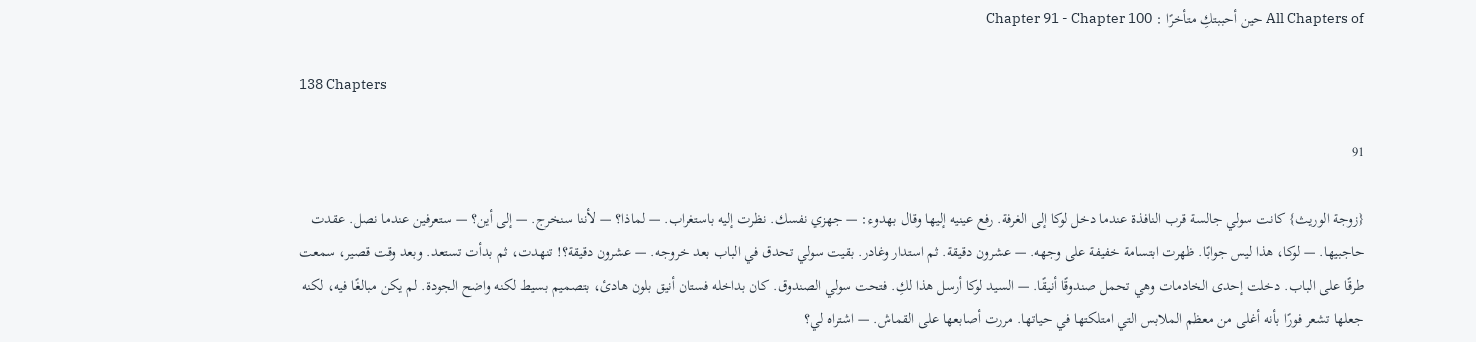All Chapters of حين أحببتكِ متأخرًا : Chapter 91 - Chapter 100

138 Chapters

91

{زوجة الوريث} كانت سولي جالسة قرب النافذة عندما دخل لوكا إلى الغرفة. رفع عينيه إليها وقال بهدوء: — جهزي نفسك. نظرت إليه باستغراب. — لماذا؟ — لأننا سنخرج. — إلى أين؟ — ستعرفين عندما نصل. عقدت حاجبيها. — لوكا، هذا ليس جوابًا. ظهرت ابتسامة خفيفة على وجهه. — عشرون دقيقة. ثم استدار وغادر. بقيت سولي تحدق في الباب بعد خروجه. — عشرون دقيقة؟! تنهدت، ثم بدأت تستعد. وبعد وقت قصير، سمعت طرقًا على الباب. دخلت إحدى الخادمات وهي تحمل صندوقًا أنيقًا. — السيد لوكا أرسل هذا لكِ. فتحت سولي الصندوق. كان بداخله فستان أنيق بلون هادئ، بتصميم بسيط لكنه واضح الجودة. لم يكن مبالغًا فيه، لكنه جعلها تشعر فورًا بأنه أغلى من معظم الملابس التي امتلكتها في حياتها. مررت أصابعها على القماش. — اشتراه لي؟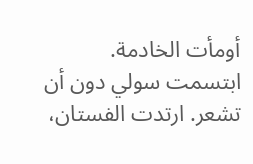أومأت الخادمة. ابتسمت سولي دون أن تشعر. ارتدت الفستان،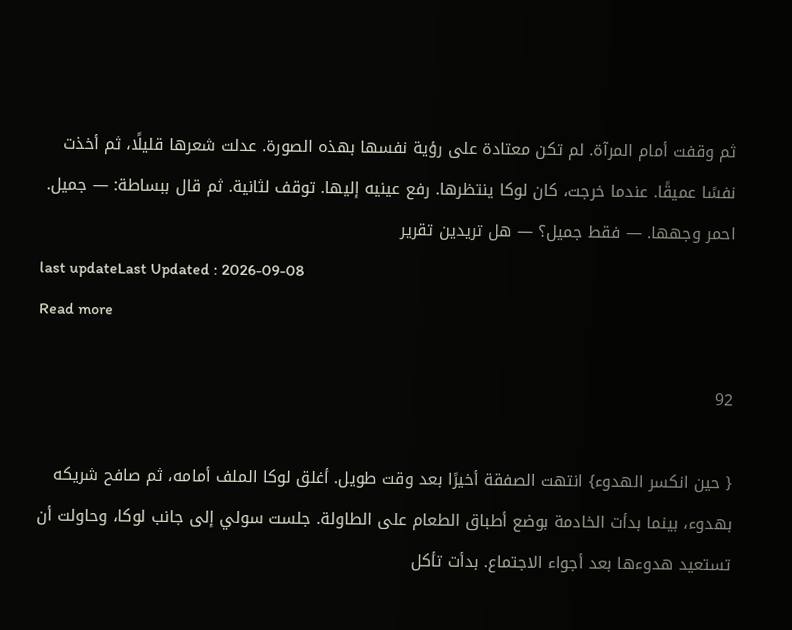ثم وقفت أمام المرآة. لم تكن معتادة على رؤية نفسها بهذه الصورة. عدلت شعرها قليلًا، ثم أخذت نفسًا عميقًا. عندما خرجت، كان لوكا ينتظرها. رفع عينيه إليها. توقف لثانية. ثم قال ببساطة: — جميل. احمر وجهها. — فقط جميل؟ — هل تريدين تقرير
last updateLast Updated : 2026-09-08
Read more

92

{ حين انكسر الهدوء} انتهت الصفقة أخيرًا بعد وقت طويل. أغلق لوكا الملف أمامه، ثم صافح شريكه بهدوء، بينما بدأت الخادمة بوضع أطباق الطعام على الطاولة. جلست سولي إلى جانب لوكا، وحاولت أن تستعيد هدوءها بعد أجواء الاجتماع. بدأت تأكل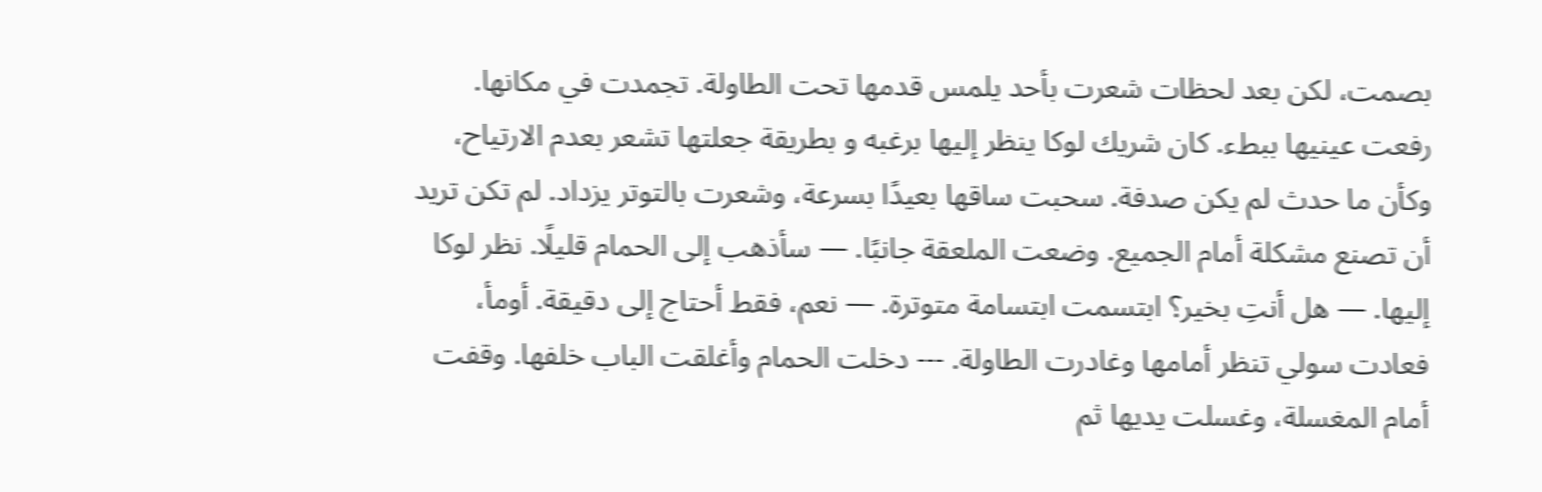بصمت، لكن بعد لحظات شعرت بأحد يلمس قدمها تحت الطاولة. تجمدت في مكانها. رفعت عينيها ببطء. كان شريك لوكا ينظر إليها برغبه و بطريقة جعلتها تشعر بعدم الارتياح، وكأن ما حدث لم يكن صدفة. سحبت ساقها بعيدًا بسرعة، وشعرت بالتوتر يزداد. لم تكن تريد أن تصنع مشكلة أمام الجميع. وضعت الملعقة جانبًا. — سأذهب إلى الحمام قليلًا. نظر لوكا إليها. — هل أنتِ بخير؟ ابتسمت ابتسامة متوترة. — نعم، فقط أحتاج إلى دقيقة. أومأ، فعادت سولي تنظر أمامها وغادرت الطاولة. --- دخلت الحمام وأغلقت الباب خلفها. وقفت أمام المغسلة، وغسلت يديها ثم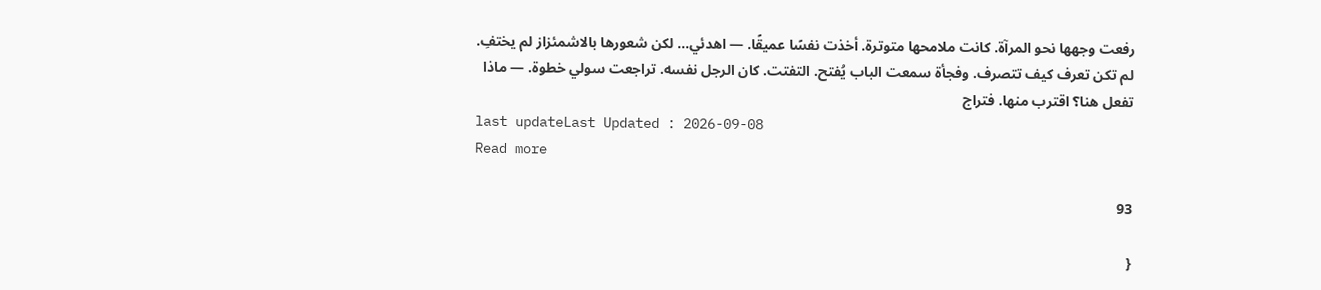رفعت وجهها نحو المرآة. كانت ملامحها متوترة. أخذت نفسًا عميقًا. — اهدئي... لكن شعورها بالاشمئزاز لم يختفِ. لم تكن تعرف كيف تتصرف. وفجأة سمعت الباب يُفتح. التفتت. كان الرجل نفسه. تراجعت سولي خطوة. — ماذا تفعل هنا؟ اقترب منها. فتراج
last updateLast Updated : 2026-09-08
Read more

93

{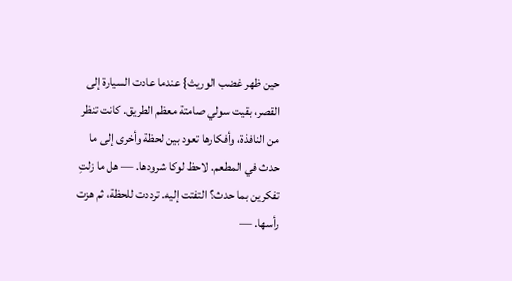حين ظهر غضب الوريث} عندما عادت السيارة إلى القصر، بقيت سولي صامتة معظم الطريق. كانت تنظر من النافذة، وأفكارها تعود بين لحظة وأخرى إلى ما حدث في المطعم. لاحظ لوكا شرودها. — هل ما زلتِ تفكرين بما حدث؟ التفتت إليه. ترددت للحظة، ثم هزت رأسها. —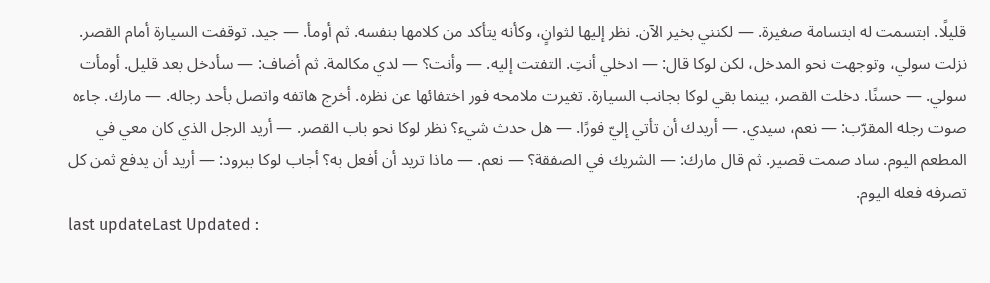قليلًا. ابتسمت له ابتسامة صغيرة. — لكنني بخير الآن. نظر إليها لثوانٍ، وكأنه يتأكد من كلامها بنفسه. ثم أومأ. — جيد. توقفت السيارة أمام القصر. نزلت سولي، وتوجهت نحو المدخل، لكن لوكا قال: — ادخلي أنتِ. التفتت إليه. — وأنت؟ — لدي مكالمة. ثم أضاف: — سأدخل بعد قليل. أومأت سولي. — حسنًا. دخلت القصر، بينما بقي لوكا بجانب السيارة. تغيرت ملامحه فور اختفائها عن نظره. أخرج هاتفه واتصل بأحد رجاله. — مارك. جاءه صوت رجله المقرّب: — نعم، سيدي. — أريدك أن تأتي إليّ فورًا. — هل حدث شيء؟ نظر لوكا نحو باب القصر. — أريد الرجل الذي كان معي في المطعم اليوم. ساد صمت قصير. ثم قال مارك: — الشريك في الصفقة؟ — نعم. — ماذا تريد أن أفعل به؟ أجاب لوكا ببرود: — أريد أن يدفع ثمن كل تصرفه فعله اليوم.
last updateLast Updated :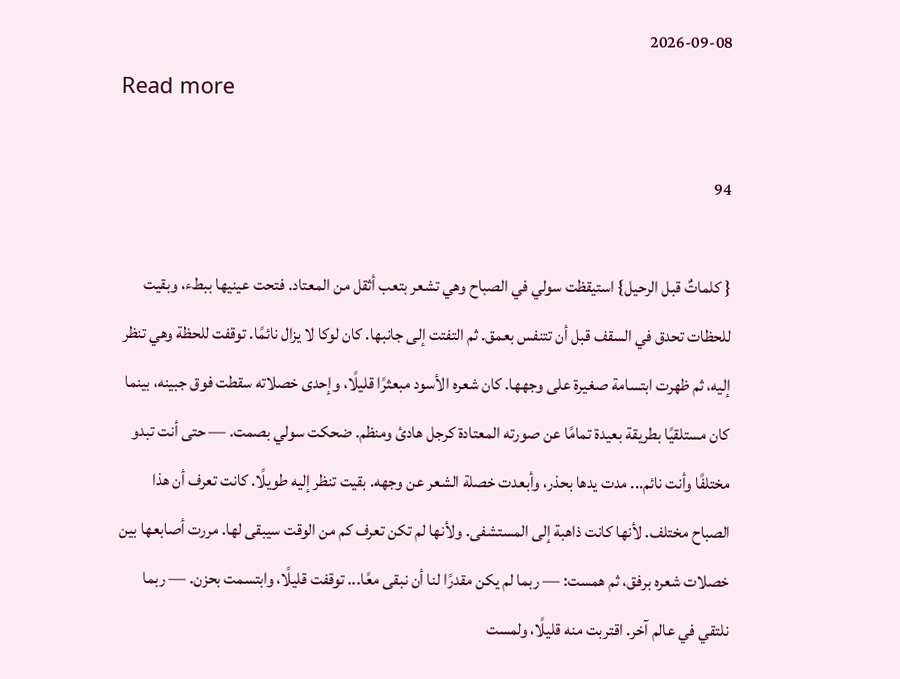2026-09-08
Read more

94

{ كلماتٌ قبل الرحيل} استيقظت سولي في الصباح وهي تشعر بتعب أثقل من المعتاد. فتحت عينيها ببطء، وبقيت للحظات تحدق في السقف قبل أن تتنفس بعمق. ثم التفتت إلى جانبها. كان لوكا لا يزال نائمًا. توقفت للحظة وهي تنظر إليه، ثم ظهرت ابتسامة صغيرة على وجهها. كان شعره الأسود مبعثرًا قليلًا، وإحدى خصلاته سقطت فوق جبينه، بينما كان مستلقيًا بطريقة بعيدة تمامًا عن صورته المعتادة كرجل هادئ ومنظم. ضحكت سولي بصمت. — حتى أنت تبدو مختلفًا وأنت نائم... مدت يدها بحذر، وأبعدت خصلة الشعر عن وجهه. بقيت تنظر إليه طويلًا. كانت تعرف أن هذا الصباح مختلف. لأنها كانت ذاهبة إلى المستشفى. ولأنها لم تكن تعرف كم من الوقت سيبقى لها. مررت أصابعها بين خصلات شعره برفق، ثم همست: — ربما لم يكن مقدرًا لنا أن نبقى معًا... توقفت قليلًا، وابتسمت بحزن. — ربما نلتقي في عالم آخر. اقتربت منه قليلًا، ولمست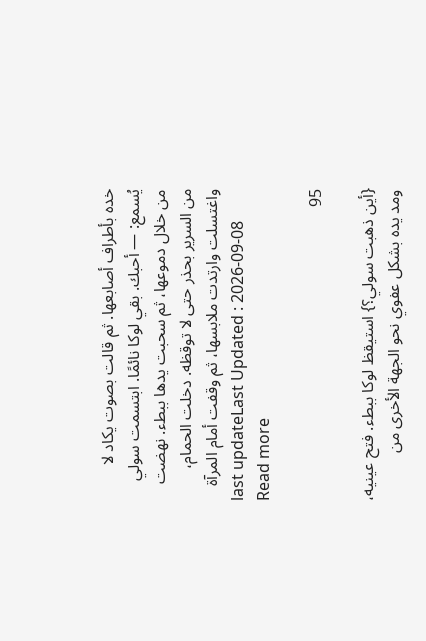خده بأطراف أصابعها. ثم قالت بصوت يكاد لا يُسمع: — أحبك. بقي لوكا نائمًا. ابتسمت سولي من خلال دموعها، ثم سحبت يدها ببطء. نهضت من السرير بحذر حتى لا توقظه. دخلت الحمام، واغتسلت وارتدت ملابسها، ثم وقفت أمام المرآة
last updateLast Updated : 2026-09-08
Read more

95

{أين ذهبت سولي؟} استيقظ لوكا ببطء. فتح عينيه، ومد يده بشكل عفوي نحو الجهة الأخرى من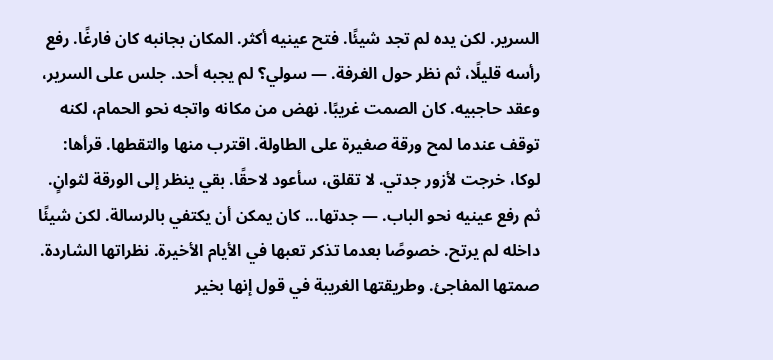السرير. لكن يده لم تجد شيئًا. فتح عينيه أكثر. المكان بجانبه كان فارغًا. رفع رأسه قليلًا، ثم نظر حول الغرفة. — سولي؟ لم يجبه أحد. جلس على السرير، وعقد حاجبيه. كان الصمت غريبًا. نهض من مكانه واتجه نحو الحمام، لكنه توقف عندما لمح ورقة صغيرة على الطاولة. اقترب منها والتقطها. قرأها: لوكا، خرجت لأزور جدتي. لا تقلق، سأعود لاحقًا. بقي ينظر إلى الورقة لثوانٍ. ثم رفع عينيه نحو الباب. — جدتها... كان يمكن أن يكتفي بالرسالة. لكن شيئًا داخله لم يرتح. خصوصًا بعدما تذكر تعبها في الأيام الأخيرة. نظراتها الشاردة. صمتها المفاجئ. وطريقتها الغريبة في قول إنها بخير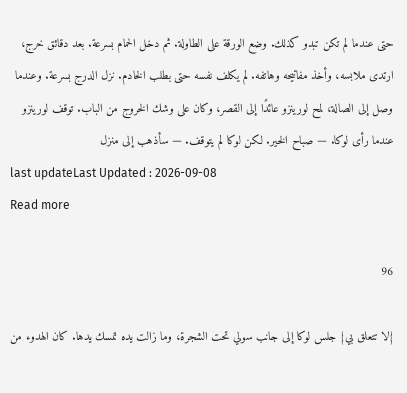حتى عندما لم تكن تبدو كذلك. وضع الورقة على الطاولة. ثم دخل الحمام بسرعة. بعد دقائق خرج، ارتدى ملابسه، وأخذ مفاتيحه وهاتفه. لم يكلف نفسه حتى بطلب الخادم. نزل الدرج بسرعة. وعندما وصل إلى الصالة، لمح لورينزو عائدًا إلى القصر، وكان على وشك الخروج من الباب. توقف لورينزو عندما رأى لوكا. — صباح الخير. لكن لوكا لم يتوقف. — سأذهب إلى منزل
last updateLast Updated : 2026-09-08
Read more

96

{لا تتعلق بي} جلس لوكا إلى جانب سولي تحت الشجرة، وما زالت يده تمسك يدها. كان الهدوء من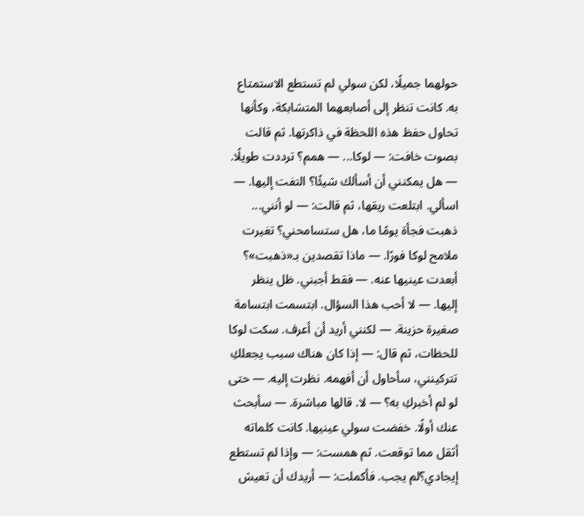حولهما جميلًا، لكن سولي لم تستطع الاستمتاع به. كانت تنظر إلى أصابعهما المتشابكة، وكأنها تحاول حفظ هذه اللحظة في ذاكرتها. ثم قالت بصوت خافت: — لوكا... — همم؟ ترددت طويلًا. — هل يمكنني أن أسألك شيئًا؟ التفت إليها. — اسألي. ابتلعت ريقها، ثم قالت: — لو أنني... ذهبت فجأة يومًا ما، هل ستسامحني؟ تغيرت ملامح لوكا فورًا. — ماذا تقصدين بـ«ذهبت»؟ أبعدت عينيها عنه. — فقط أجبني. ظل ينظر إليها. — لا أحب هذا السؤال. ابتسمت ابتسامة صغيرة حزينة. — لكنني أريد أن أعرف. سكت لوكا للحظات، ثم قال: — إذا كان هناك سبب يجعلكِ تتركينني، سأحاول أن أفهمه. نظرت إليه. — حتى لو لم أخبركِ به؟ — لا. قالها مباشرة. — سأبحث عنك أولًا. خفضت سولي عينيها. كانت كلماته أثقل مما توقعت. ثم همست: — وإذا لم تستطع إيجادي؟لم يجب. فأكملت: — أريدك أن تعيش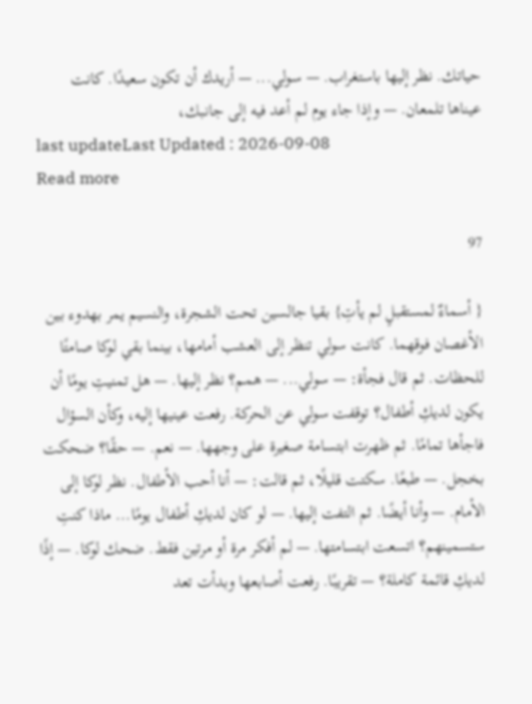حياتك. نظر إليها باستغراب. — سولي... — أريدك أن تكون سعيدًا. كانت عيناها تلمعان. — وإذا جاء يوم لم أعد فيه إلى جانبك،
last updateLast Updated : 2026-09-08
Read more

97

{ أسماءٌ لمستقبلٍ لم يأتِ} بقيا جالسين تحت الشجرة، والنسيم يمر بهدوء بين الأغصان فوقهما. كانت سولي تنظر إلى العشب أمامها، بينما بقي لوكا صامتًا للحظات. ثم قال فجأة: — سولي... — همم؟ نظر إليها. — هل تمنيتِ يومًا أن يكون لديكِ أطفال؟ توقفت سولي عن الحركة. رفعت عينيها إليه، وكأن السؤال فاجأها تمامًا. ثم ظهرت ابتسامة صغيرة على وجهها. — نعم. — حقًا؟ ضحكت بخجل. — طبعًا. سكتت قليلًا، ثم قالت: — أنا أحب الأطفال. نظر لوكا إلى الأمام. — وأنا أيضًا. ثم التفت إليها. — لو كان لديكِ أطفال يومًا... ماذا كنتِ ستسمينهم؟ اتسعت ابتسامتها. — لم أفكر مرة أو مرتين فقط. ضحك لوكا. — إذًا لديكِ قائمة كاملة؟ — تقريبًا. رفعت أصابعها وبدأت تعد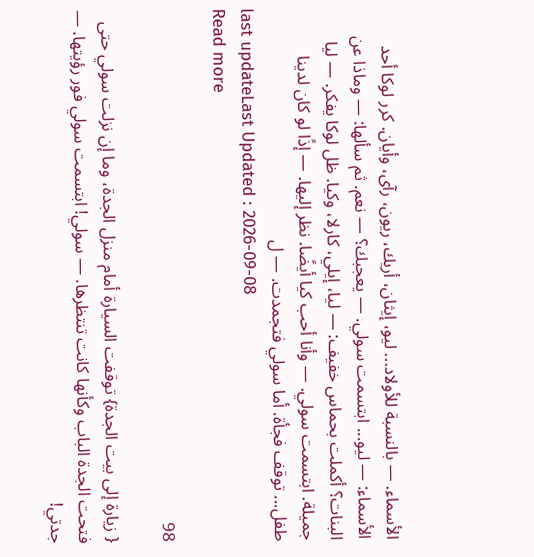الأسماء. — بالنسبة للأولاد... ليو، إيثان، أريك، ريون، رآى، وأيان. كرر لوكا أحد الأسماء: — ليو... ابتسمت سولي. — يعجبك؟ — نعم. ثم سألها: — وماذا عن البنات؟ أكملت بحماس خفيف: — ليا، إيلي، كارلا، وكيا. ظل لوكا يفكر. — ليا جميلة. ابتسمت سولي. — وأنا أحب كيا أيضًا. نظر إليها. — إذًا لو كان لدينا طفل... توقف فجأة. أما سولي فتجمدت. — ل
last updateLast Updated : 2026-09-08
Read more

98

{ زيارة إلى بيت الجدة} توقفت السيارة أمام منزل الجدة، وما إن نزلت سولي حتى فتحت الجدة الباب وكأنها كانت تنتظرها. — سولي! ابتسمت سولي فور رؤيتها. — جدتي!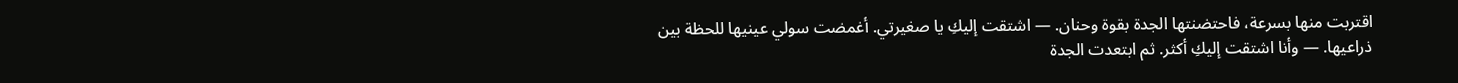اقتربت منها بسرعة، فاحتضنتها الجدة بقوة وحنان. — اشتقت إليكِ يا صغيرتي. أغمضت سولي عينيها للحظة بين ذراعيها. — وأنا اشتقت إليكِ أكثر. ثم ابتعدت الجدة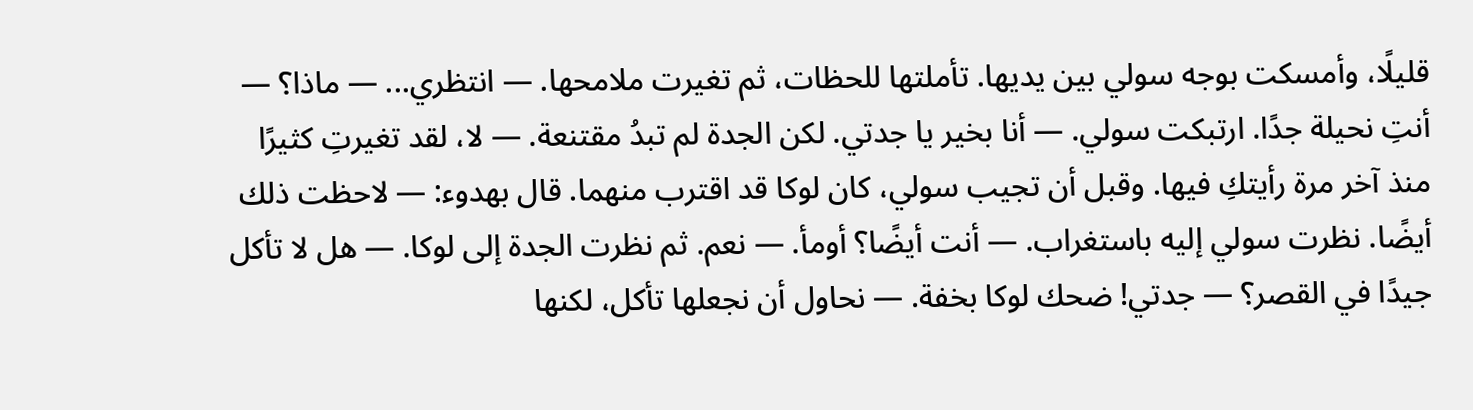قليلًا، وأمسكت بوجه سولي بين يديها. تأملتها للحظات، ثم تغيرت ملامحها. — انتظري... — ماذا؟ — أنتِ نحيلة جدًا. ارتبكت سولي. — أنا بخير يا جدتي. لكن الجدة لم تبدُ مقتنعة. — لا، لقد تغيرتِ كثيرًا منذ آخر مرة رأيتكِ فيها. وقبل أن تجيب سولي، كان لوكا قد اقترب منهما. قال بهدوء: — لاحظت ذلك أيضًا. نظرت سولي إليه باستغراب. — أنت أيضًا؟ أومأ. — نعم. ثم نظرت الجدة إلى لوكا. — هل لا تأكل جيدًا في القصر؟ — جدتي! ضحك لوكا بخفة. — نحاول أن نجعلها تأكل، لكنها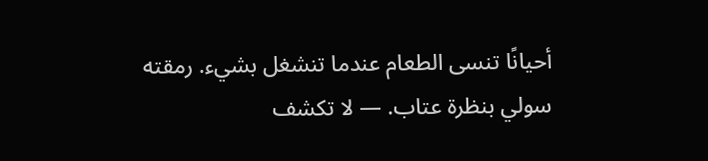أحيانًا تنسى الطعام عندما تنشغل بشيء. رمقته سولي بنظرة عتاب. — لا تكشف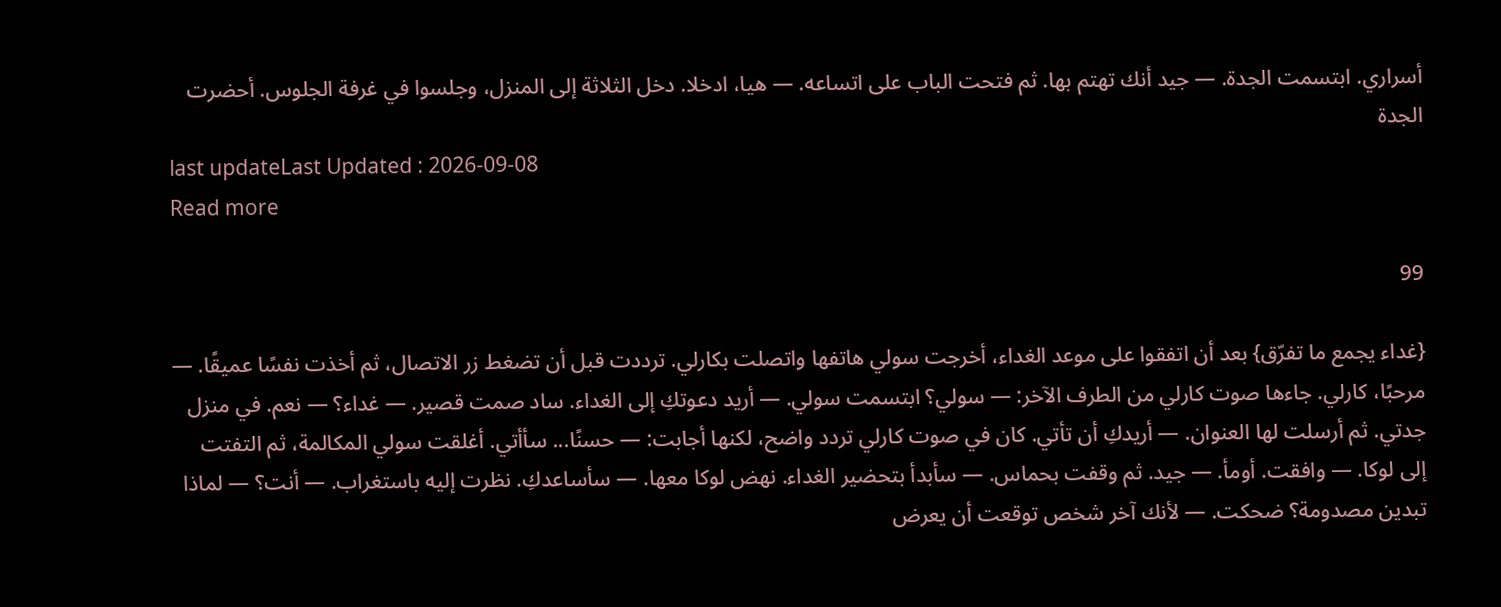أسراري. ابتسمت الجدة. — جيد أنك تهتم بها. ثم فتحت الباب على اتساعه. — هيا، ادخلا. دخل الثلاثة إلى المنزل، وجلسوا في غرفة الجلوس. أحضرت الجدة
last updateLast Updated : 2026-09-08
Read more

99

{غداء يجمع ما تفرّق} بعد أن اتفقوا على موعد الغداء، أخرجت سولي هاتفها واتصلت بكارلي. ترددت قبل أن تضغط زر الاتصال، ثم أخذت نفسًا عميقًا. — مرحبًا، كارلي. جاءها صوت كارلي من الطرف الآخر: — سولي؟ ابتسمت سولي. — أريد دعوتكِ إلى الغداء. ساد صمت قصير. — غداء؟ — نعم. في منزل جدتي. ثم أرسلت لها العنوان. — أريدكِ أن تأتي. كان في صوت كارلي تردد واضح، لكنها أجابت: — حسنًا... سأأتي. أغلقت سولي المكالمة، ثم التفتت إلى لوكا. — وافقت. أومأ. — جيد. ثم وقفت بحماس. — سأبدأ بتحضير الغداء. نهض لوكا معها. — سأساعدكِ. نظرت إليه باستغراب. — أنت؟ — لماذا تبدين مصدومة؟ ضحكت. — لأنك آخر شخص توقعت أن يعرض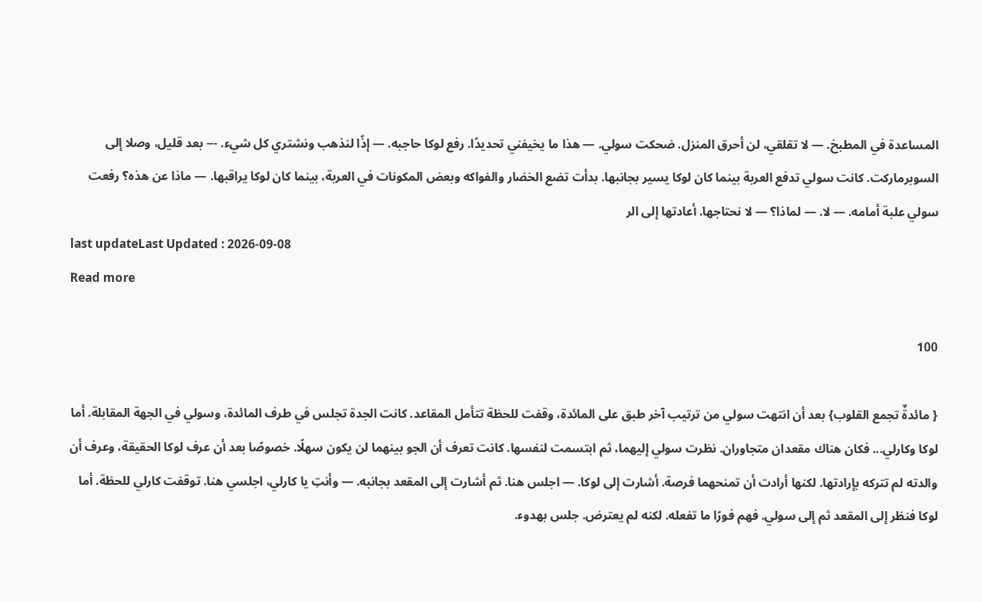المساعدة في المطبخ. — لا تقلقي، لن أحرق المنزل. ضحكت سولي. — هذا ما يخيفني تحديدًا. رفع لوكا حاجبه. — إذًا لنذهب ونشتري كل شيء. --- بعد قليل، وصلا إلى السوبرماركت. كانت سولي تدفع العربة بينما كان لوكا يسير بجانبها. بدأت تضع الخضار والفواكه وبعض المكونات في العربة، بينما كان لوكا يراقبها. — ماذا عن هذه؟ رفعت سولي علبة أمامه. — لا. — لماذا؟ — لا نحتاجها. أعادتها إلى الر
last updateLast Updated : 2026-09-08
Read more

100

{ مائدةٌ تجمع القلوب} بعد أن انتهت سولي من ترتيب آخر طبق على المائدة، وقفت للحظة تتأمل المقاعد. كانت الجدة تجلس في طرف المائدة، وسولي في الجهة المقابلة. أما لوكا وكارلي... فكان هناك مقعدان متجاوران. نظرت سولي إليهما، ثم ابتسمت لنفسها. كانت تعرف أن الجو بينهما لن يكون سهلًا. خصوصًا بعد أن عرف لوكا الحقيقة، وعرف أن والدته لم تتركه بإرادتها. لكنها أرادت أن تمنحهما فرصة. أشارت إلى لوكا. — اجلس هنا. ثم أشارت إلى المقعد بجانبه. — وأنتِ يا كارلي، اجلسي هنا. توقفت كارلي للحظة. أما لوكا فنظر إلى المقعد ثم إلى سولي. فهم فورًا ما تفعله. لكنه لم يعترض. جلس بهدوء.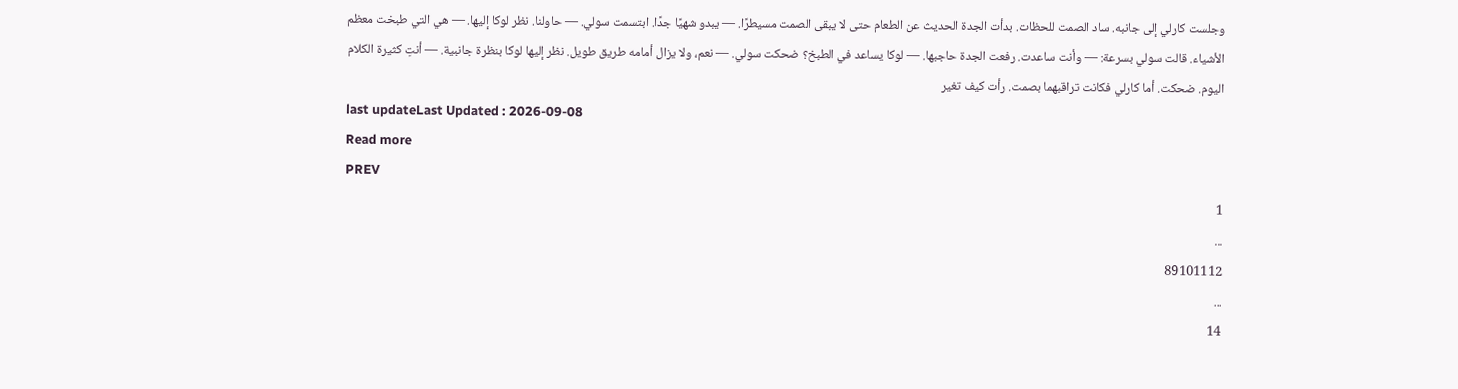وجلست كارلي إلى جانبه. ساد الصمت للحظات. بدأت الجدة الحديث عن الطعام حتى لا يبقى الصمت مسيطرًا. — يبدو شهيًا جدًا. ابتسمت سولي. — حاولنا. نظر لوكا إليها. — هي التي طبخت معظم الأشياء. قالت سولي بسرعة: — وأنت ساعدت. رفعت الجدة حاجبها. — لوكا يساعد في الطبخ؟ ضحكت سولي. — نعم، ولا يزال أمامه طريق طويل. نظر إليها لوكا بنظرة جانبية. — أنتِ كثيرة الكلام اليوم. ضحكت. أما كارلي فكانت تراقبهما بصمت. رأت كيف تغير
last updateLast Updated : 2026-09-08
Read more
PREV
1
...
89101112
...
14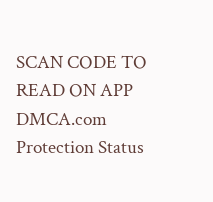SCAN CODE TO READ ON APP
DMCA.com Protection Status